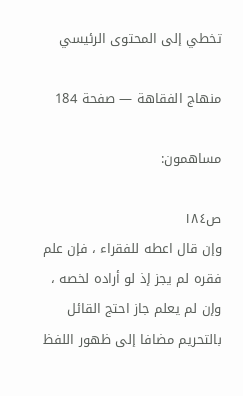تخطي إلى المحتوى الرئيسي

منهاج الفقاهة — صفحة 184

مساهمون:

ص١٨٤
وإن قال اعطه للفقراء ، فإن علم فقره لم يجز إذ لو أراده لخصه ، وإن لم يعلم جاز احتج القائل بالتحريم مضافا إلى ظهور اللفظ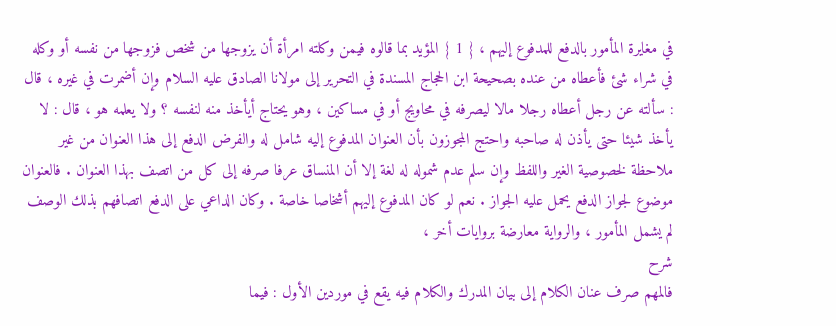في مغايرة المأمور بالدفع للمدفوع إليهم ، { 1 } المؤيد بما قالوه فيمن وكلته امرأة أن يزوجها من شخص فزوجها من نفسه أو وكله في شراء شئ فأعطاه من عنده بصحيحة ابن الحجاج المسندة في التحرير إلى مولانا الصادق عليه السلام وإن أضمرت في غيره ، قال : سألته عن رجل أعطاه رجلا مالا ليصرفه في محاويج أو في مساكين ، وهو يحتاج أيأخذ منه لنفسه ؟ ولا يعلمه هو ، قال : لا يأخذ شيئا حتى يأذن له صاحبه واحتج المجوزون بأن العنوان المدفوع إليه شامل له والفرض الدفع إلى هذا العنوان من غير ملاحظة لخصوصية الغير واللفظ وإن سلم عدم شموله له لغة إلا أن المنساق عرفا صرفه إلى كل من اتصف بهذا العنوان . فالعنوان موضوع لجواز الدفع يحمل عليه الجواز . نعم لو كان المدفوع إليهم أشخاصا خاصة . وكان الداعي على الدفع اتصافهم بذلك الوصف لم يشمل المأمور ، والرواية معارضة بروايات أخر ،
شرح
فالمهم صرف عنان الكلام إلى بيان المدرك والكلام فيه يقع في موردين الأول : فيما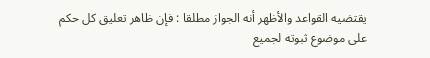يقتضيه القواعد والأظهر أنه الجواز مطلقا : فإن ظاهر تعليق كل حكم على موضوع ثبوته لجميع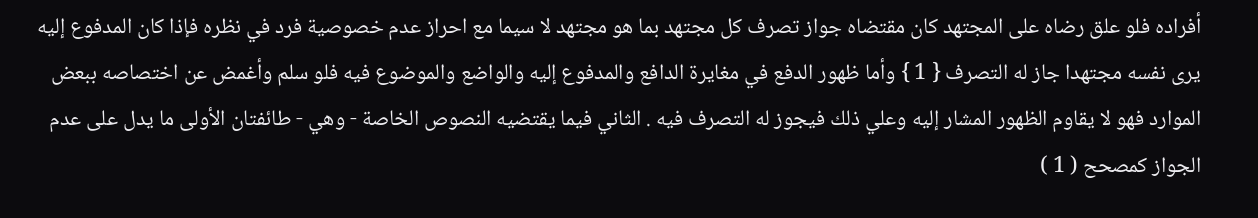أفراده فلو علق رضاه على المجتهد كان مقتضاه جواز تصرف كل مجتهد بما هو مجتهد لا سيما مع احراز عدم خصوصية فرد في نظره فإذا كان المدفوع إليه يرى نفسه مجتهدا جاز له التصرف { 1 } وأما ظهور الدفع في مغايرة الدافع والمدفوع إليه والواضع والموضوع فيه فلو سلم وأغمض عن اختصاصه ببعض الموارد فهو لا يقاوم الظهور المشار إليه وعلي ذلك فيجوز له التصرف فيه . الثاني فيما يقتضيه النصوص الخاصة - وهي - طائفتان الأولى ما يدل على عدم الجواز كمصحح ( 1 )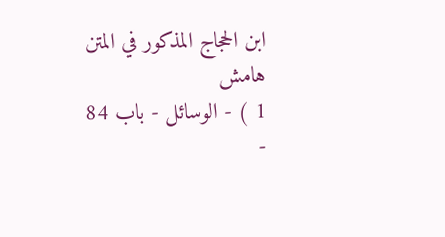ابن الحجاج المذكور في المتن
هامش
1 ) - الوسائل - باب 84 -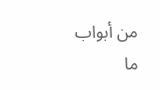من أبواب ما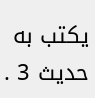يكتب به حديث 3 .